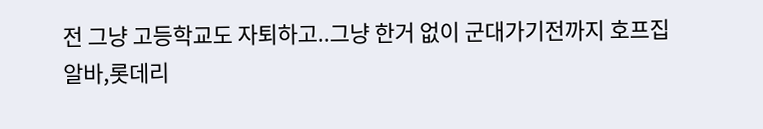전 그냥 고등학교도 자퇴하고..그냥 한거 없이 군대가기전까지 호프집알바,롯데리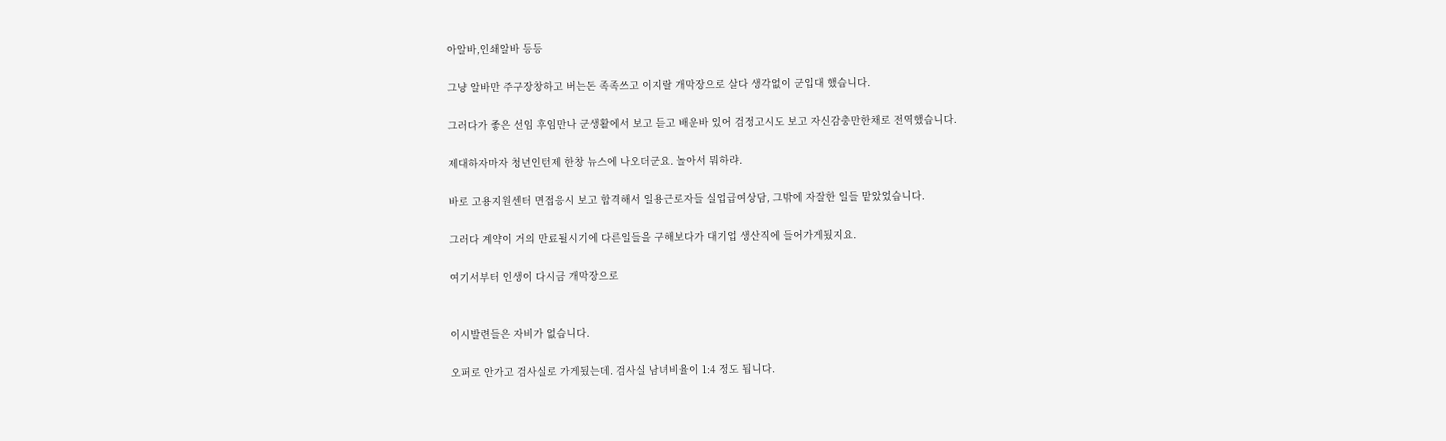아알바,인쇄알바 등등

그냥 알바만 주구장창하고 버는돈 족족쓰고 이지랄 개막장으로 살다 생각없이 군입대 했습니다.

그러다가 좋은 선임 후임만나 군생활에서 보고 듣고 배운바 있어 검정고시도 보고 자신감충만한채로 전역했습니다.

제대하자마자 청년인턴제 한창 뉴스에 나오더군요. 놀아서 뭐하랴.

바로 고용지원센터 면접응시 보고 합격해서 일용근로자들 실업급여상담, 그밖에 자잘한 일들 맡았었습니다.

그러다 계약이 거의 만료될시기에 다른일들을 구해보다가 대기업 생산직에 들어가게됬지요.

여기서부터 인생이 다시금 개막장으로


이시발련들은 자비가 없습니다.

오퍼로 안가고 검사실로 가게됬는데. 검사실 남녀비율이 1:4 정도 됩니다.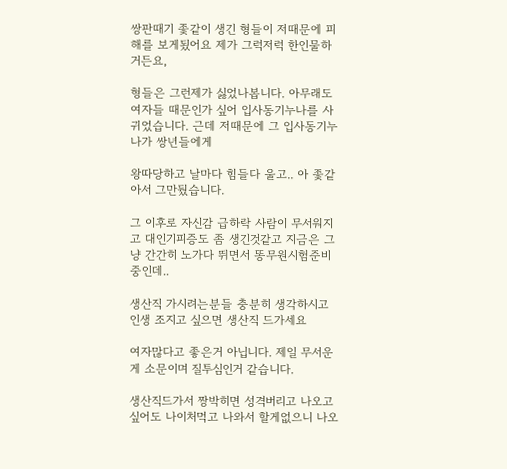쌍판때기 좇같이 생긴 형들이 저때문에 피해를 보게됬어요 제가 그럭저럭 한인물하거든요,

형들은 그런제가 싫었나봅니다. 아무래도 여자들 때문인가 싶어 입사동기누나를 사귀었습니다. 근데 저때문에 그 입사동기누나가 쌍년들에게

왕따당하고 날마다 힘들다 울고.. 아 좇같아서 그만뒀습니다.

그 이후로 자신감 급하락 사람이 무서워지고 대인기피증도 좀 생긴것같고 지금은 그냥 간간히 노가다 뛰면서 똥무원시험준비중인데..

생산직 가시려는분들 충분히 생각하시고 인생 조지고 싶으면 생산직 드가세요

여자많다고 좋은거 아닙니다. 제일 무서운게 소문이며 질투심인거 같습니다.

생산직드가서 짱박히면 성격버리고 나오고 싶어도 나이처먹고 나와서 할게없으니 나오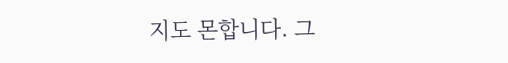지도 몬합니다. 그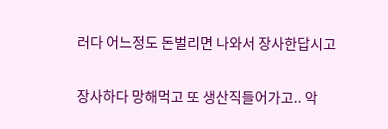러다 어느정도 돈벌리면 나와서 장사한답시고

장사하다 망해먹고 또 생산직들어가고.. 악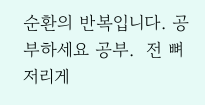순환의 반복입니다. 공부하세요 공부.  전 뼈저리게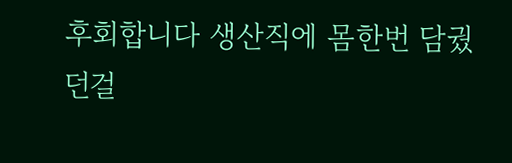후회합니다 생산직에 몸한번 담궜던걸